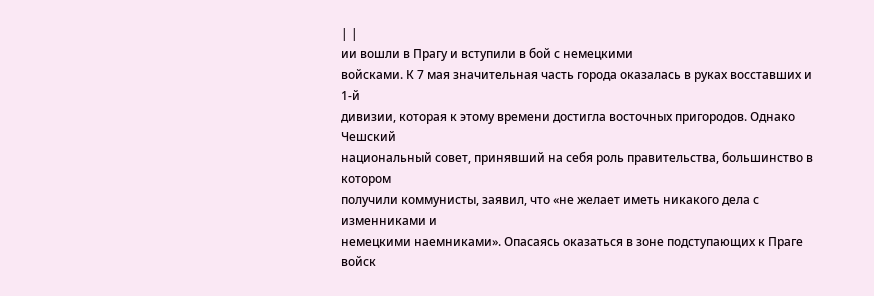| |
ии вошли в Прагу и вступили в бой с немецкими
войсками. К 7 мая значительная часть города оказалась в руках восставших и 1-й
дивизии, которая к этому времени достигла восточных пригородов. Однако Чешский
национальный совет, принявший на себя роль правительства, большинство в котором
получили коммунисты, заявил, что «не желает иметь никакого дела с изменниками и
немецкими наемниками». Опасаясь оказаться в зоне подступающих к Праге войск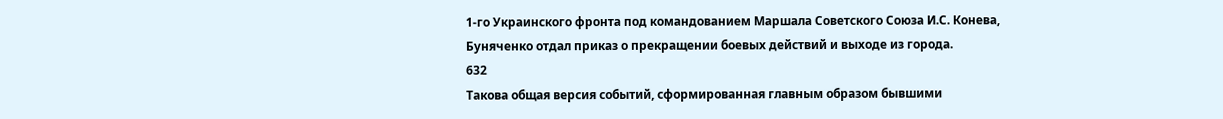1-го Украинского фронта под командованием Маршала Советского Союза И.С. Конева,
Буняченко отдал приказ о прекращении боевых действий и выходе из города.
632
Такова общая версия событий, сформированная главным образом бывшими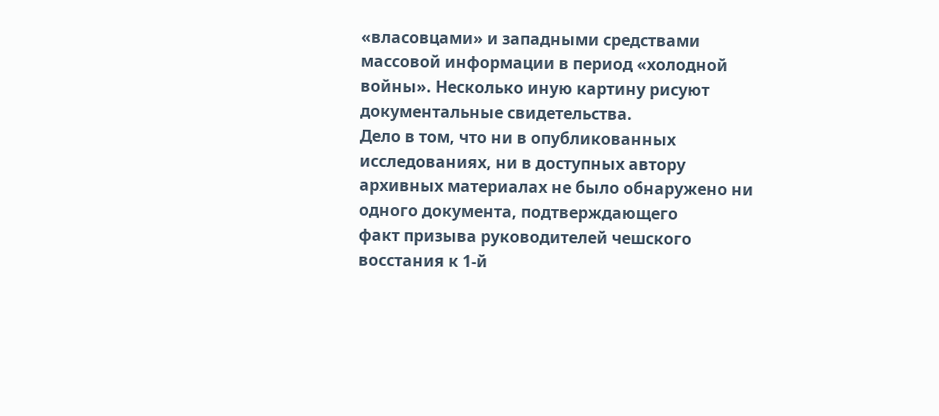«власовцами» и западными средствами массовой информации в период «холодной
войны». Несколько иную картину рисуют документальные свидетельства.
Дело в том, что ни в опубликованных исследованиях, ни в доступных автору
архивных материалах не было обнаружено ни одного документа, подтверждающего
факт призыва руководителей чешского восстания к 1-й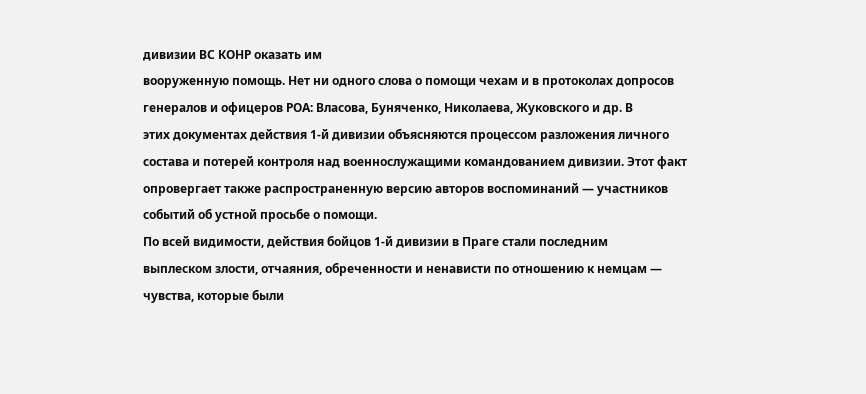дивизии ВС КОНР оказать им
вооруженную помощь. Нет ни одного слова о помощи чехам и в протоколах допросов
генералов и офицеров РОА: Власова, Буняченко, Николаева, Жуковского и др. В
этих документах действия 1-й дивизии объясняются процессом разложения личного
состава и потерей контроля над военнослужащими командованием дивизии. Этот факт
опровергает также распространенную версию авторов воспоминаний — участников
событий об устной просьбе о помощи.
По всей видимости, действия бойцов 1-й дивизии в Праге стали последним
выплеском злости, отчаяния, обреченности и ненависти по отношению к немцам —
чувства, которые были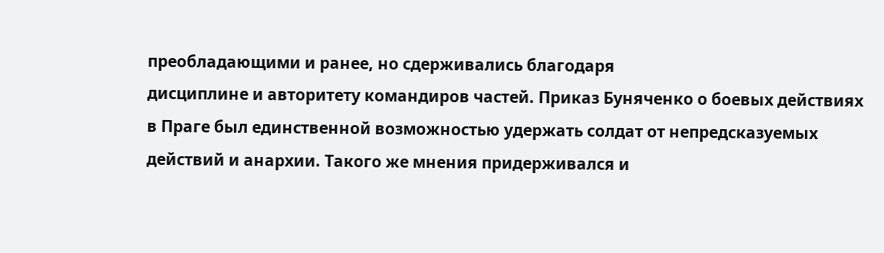преобладающими и ранее, но сдерживались благодаря
дисциплине и авторитету командиров частей. Приказ Буняченко о боевых действиях
в Праге был единственной возможностью удержать солдат от непредсказуемых
действий и анархии. Такого же мнения придерживался и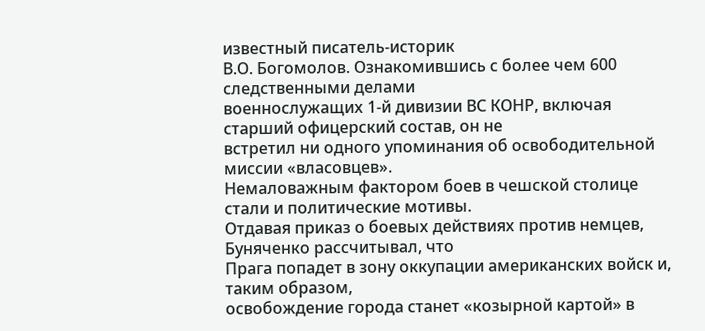известный писатель-историк
В.О. Богомолов. Ознакомившись с более чем 600 следственными делами
военнослужащих 1-й дивизии ВС КОНР, включая старший офицерский состав, он не
встретил ни одного упоминания об освободительной миссии «власовцев».
Немаловажным фактором боев в чешской столице стали и политические мотивы.
Отдавая приказ о боевых действиях против немцев, Буняченко рассчитывал, что
Прага попадет в зону оккупации американских войск и, таким образом,
освобождение города станет «козырной картой» в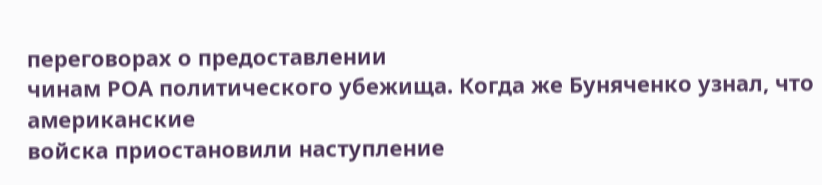переговорах о предоставлении
чинам РОА политического убежища. Когда же Буняченко узнал, что американские
войска приостановили наступление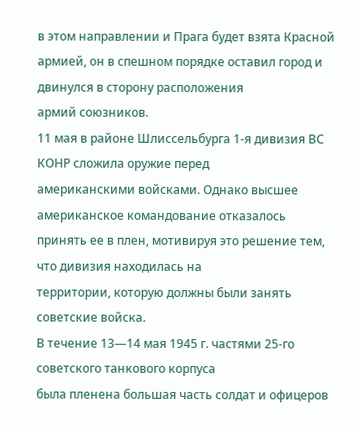в этом направлении и Прага будет взята Красной
армией, он в спешном порядке оставил город и двинулся в сторону расположения
армий союзников.
11 мая в районе Шлиссельбурга 1-я дивизия ВС КОНР сложила оружие перед
американскими войсками. Однако высшее американское командование отказалось
принять ее в плен, мотивируя это решение тем, что дивизия находилась на
территории, которую должны были занять советские войска.
В течение 13—14 мая 1945 г. частями 25-го советского танкового корпуса
была пленена большая часть солдат и офицеров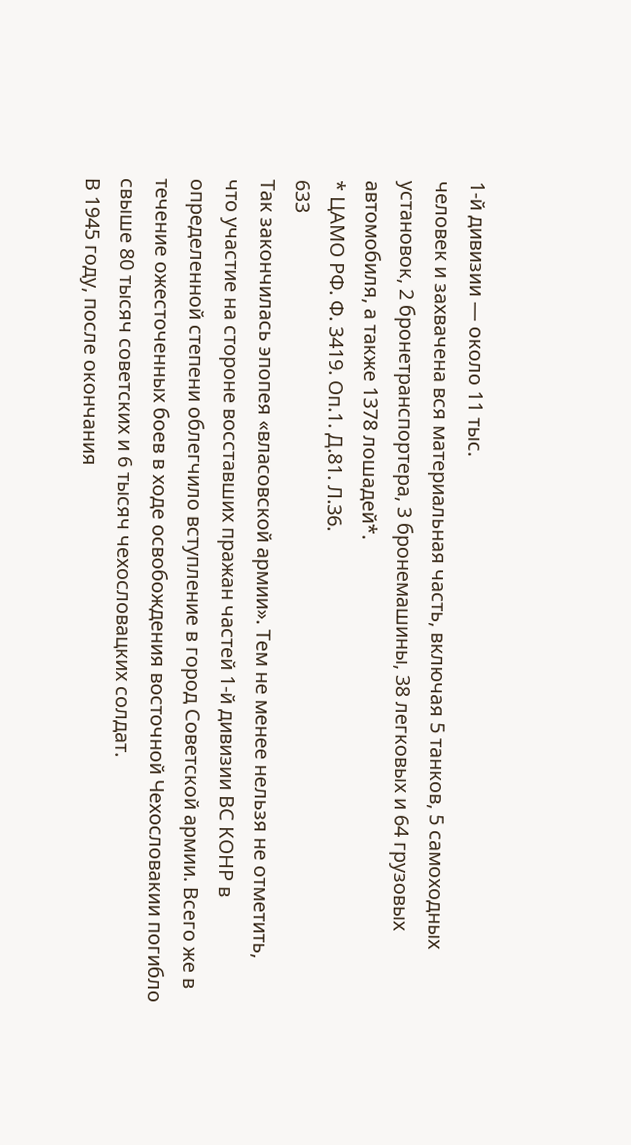1-й дивизии — около 11 тыс.
человек и захвачена вся материальная часть, включая 5 танков, 5 самоходных
установок, 2 бронетранспортера, 3 бронемашины, 38 легковых и 64 грузовых
автомобиля, а также 1378 лошадей*.
* ЦАМО РФ. Ф. 3419. Оп.1. Д.81. Л.36.
633
Так закончилась эпопея «власовской армии». Тем не менее нельзя не отметить,
что участие на стороне восставших пражан частей 1-й дивизии ВС КОНР в
определенной степени облегчило вступление в город Советской армии. Всего же в
течение ожесточенных боев в ходе освобождения восточной Чехословакии погибло
свыше 80 тысяч советских и 6 тысяч чехословацких солдат.
В 1945 году, после окончания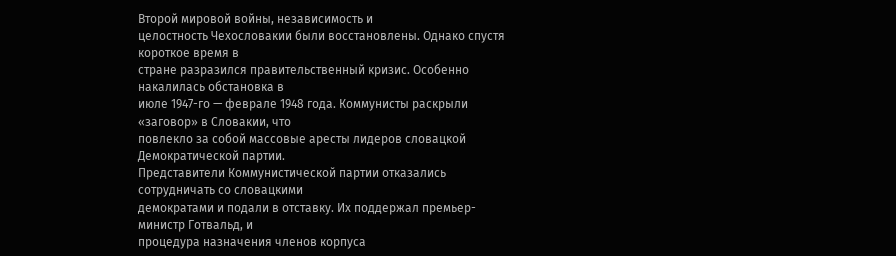Второй мировой войны, независимость и
целостность Чехословакии были восстановлены. Однако спустя короткое время в
стране разразился правительственный кризис. Особенно накалилась обстановка в
июле 1947-го — феврале 1948 года. Коммунисты раскрыли «заговор» в Словакии, что
повлекло за собой массовые аресты лидеров словацкой Демократической партии.
Представители Коммунистической партии отказались сотрудничать со словацкими
демократами и подали в отставку. Их поддержал премьер-министр Готвальд, и
процедура назначения членов корпуса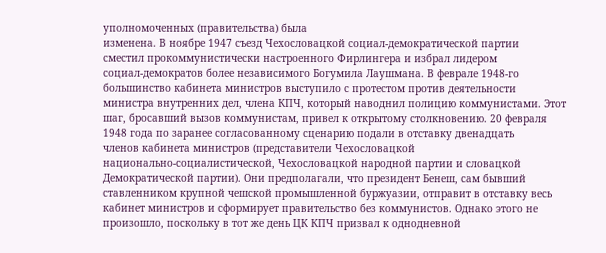уполномоченных (правительства) была
изменена. В ноябре 1947 съезд Чехословацкой социал-демократической партии
сместил прокоммунистически настроенного Фирлингера и избрал лидером
социал-демократов более независимого Богумила Лаушмана. В феврале 1948-го
большинство кабинета министров выступило с протестом против деятельности
министра внутренних дел, члена КПЧ, который наводнил полицию коммунистами. Этот
шаг, бросавший вызов коммунистам, привел к открытому столкновению. 20 февраля
1948 года по заранее согласованному сценарию подали в отставку двенадцать
членов кабинета министров (представители Чехословацкой
национально-социалистической, Чехословацкой народной партии и словацкой
Демократической партии). Они предполагали, что президент Бенеш, сам бывший
ставленником крупной чешской промышленной буржуазии, отправит в отставку весь
кабинет министров и сформирует правительство без коммунистов. Однако этого не
произошло, поскольку в тот же день ЦК КПЧ призвал к однодневной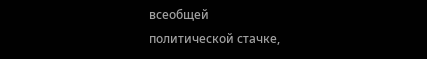всеобщей
политической стачке,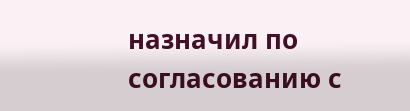назначил по согласованию с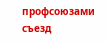профсоюзами съезд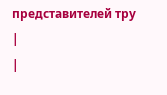представителей тру
|
|